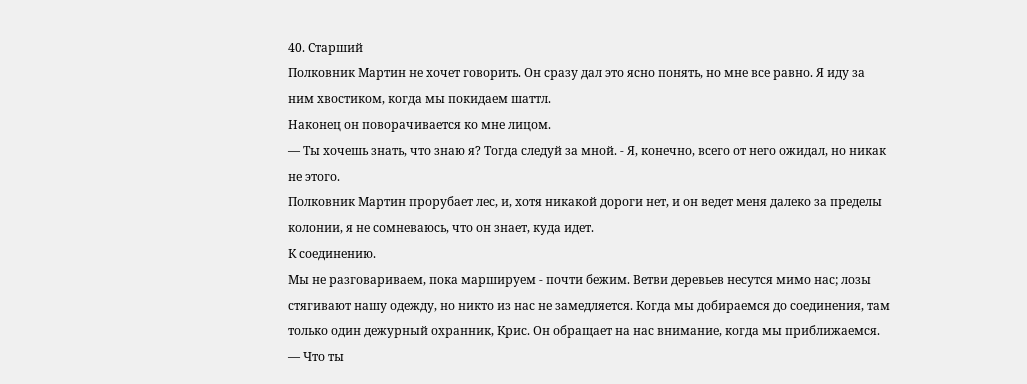40. Старший
Полковник Мартин не хочет говорить. Он сразу дал это ясно понять, но мне все равно. Я иду за ним хвостиком, когда мы покидаем шаттл.
Наконец он поворачивается ко мне лицом.
— Ты хочешь знать, что знаю я? Тогда следуй за мной. - Я, конечно, всего от него ожидал, но никак не этого.
Полковник Мартин прорубает лес, и, хотя никакой дороги нет, и он ведет меня далеко за пределы колонии, я не сомневаюсь, что он знает, куда идет.
К соединению.
Мы не разговариваем, пока маршируем - почти бежим. Ветви деревьев несутся мимо нас; лозы стягивают нашу одежду, но никто из нас не замедляется. Когда мы добираемся до соединения, там только один дежурный охранник, Крис. Он обращает на нас внимание, когда мы приближаемся.
— Что ты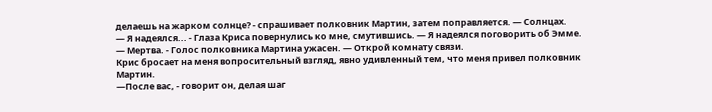делаешь на жарком солнце? - спрашивает полковник Мартин, затем поправляется. — Солнцах.
— Я надеялся... - Глаза Криса повернулись ко мне, смутившись. — Я надеялся поговорить об Эмме.
— Мертва. - Голос полковника Мартина ужасен. — Открой комнату связи.
Крис бросает на меня вопросительный взгляд, явно удивленный тем, что меня привел полковник Мартин.
—После вас, - говорит он, делая шаг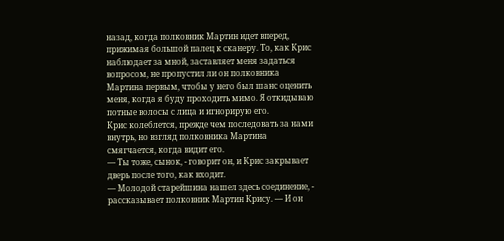назад, когда полковник Мартин идет вперед, прижимая большой палец к сканеру. То, как Крис наблюдает за мной, заставляет меня задаться вопросом, не пропустил ли он полковника Мартина первым, чтобы у него был шанс оценить меня, когда я буду проходить мимо. Я откидываю потные волосы с лица и игнорирую его.
Крис колеблется, прежде чем последовать за нами внутрь, но взгляд полковника Мартина смягчается, когда видит его.
— Ты тоже, сынок, - говорит он, и Крис закрывает дверь после того, как входит.
— Молодой старейшина нашел здесь соединение, - рассказывает полковник Мартин Крису. — И он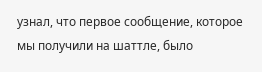узнал, что первое сообщение, которое мы получили на шаттле, было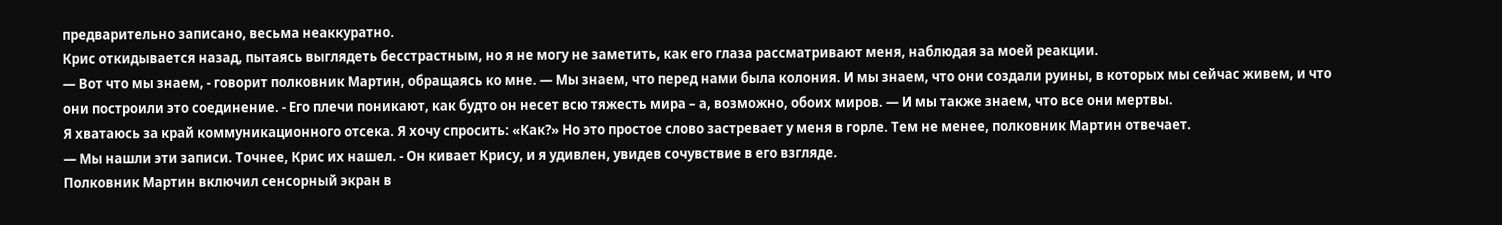предварительно записано, весьма неаккуратно.
Крис откидывается назад, пытаясь выглядеть бесстрастным, но я не могу не заметить, как его глаза рассматривают меня, наблюдая за моей реакции.
— Вот что мы знаем, - говорит полковник Мартин, обращаясь ко мне. — Мы знаем, что перед нами была колония. И мы знаем, что они создали руины, в которых мы сейчас живем, и что они построили это соединение. - Его плечи поникают, как будто он несет всю тяжесть мира – а, возможно, обоих миров. — И мы также знаем, что все они мертвы.
Я хватаюсь за край коммуникационного отсека. Я хочу спросить: «Как?» Но это простое слово застревает у меня в горле. Тем не менее, полковник Мартин отвечает.
— Мы нашли эти записи. Точнее, Крис их нашел. - Он кивает Крису, и я удивлен, увидев сочувствие в его взгляде.
Полковник Мартин включил сенсорный экран в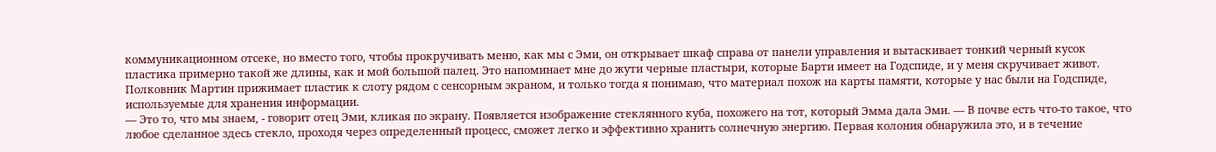коммуникационном отсеке, но вместо того, чтобы прокручивать меню, как мы с Эми, он открывает шкаф справа от панели управления и вытаскивает тонкий черный кусок пластика примерно такой же длины, как и мой большой палец. Это напоминает мне до жути черные пластыри, которые Барти имеет на Годспиде, и у меня скручивает живот. Полковник Мартин прижимает пластик к слоту рядом с сенсорным экраном, и только тогда я понимаю, что материал похож на карты памяти, которые у нас были на Годспиде, используемые для хранения информации.
— Это то, что мы знаем, - говорит отец Эми, кликая по экрану. Появляется изображение стеклянного куба, похожего на тот, который Эмма дала Эми. — В почве есть что-то такое, что любое сделанное здесь стекло, проходя через определенный процесс, сможет легко и эффективно хранить солнечную энергию. Первая колония обнаружила это, и в течение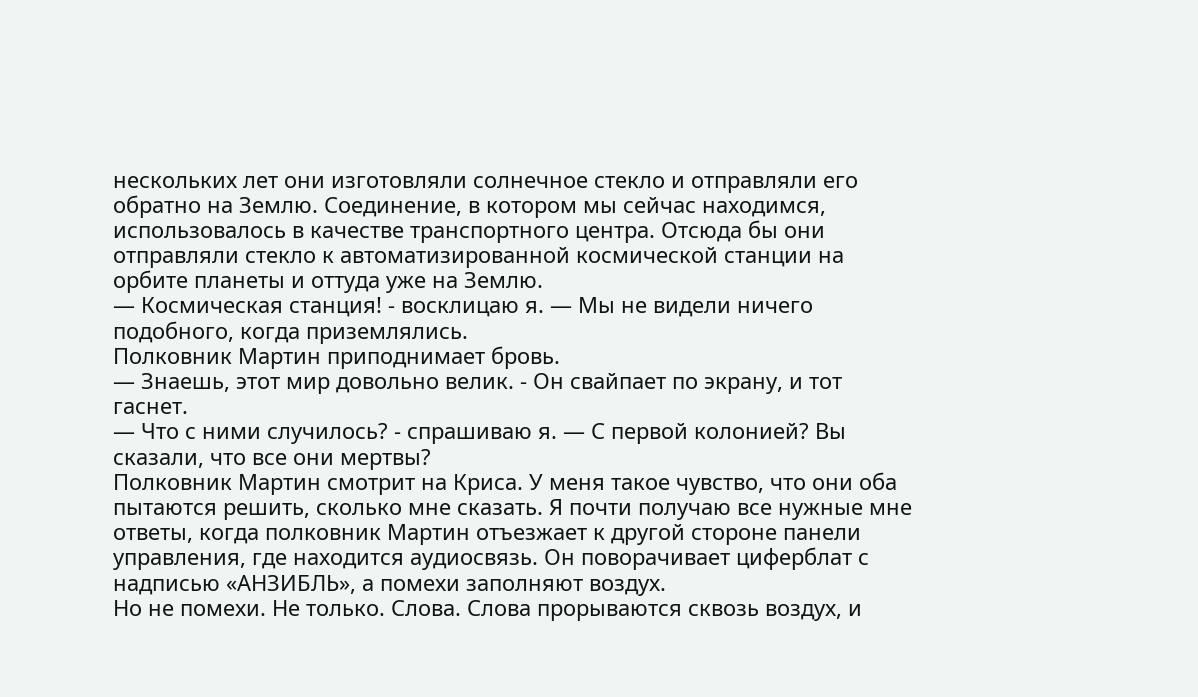нескольких лет они изготовляли солнечное стекло и отправляли его обратно на Землю. Соединение, в котором мы сейчас находимся, использовалось в качестве транспортного центра. Отсюда бы они отправляли стекло к автоматизированной космической станции на орбите планеты и оттуда уже на Землю.
— Космическая станция! - восклицаю я. — Мы не видели ничего подобного, когда приземлялись.
Полковник Мартин приподнимает бровь.
— Знаешь, этот мир довольно велик. - Он свайпает по экрану, и тот гаснет.
— Что с ними случилось? - спрашиваю я. — С первой колонией? Вы сказали, что все они мертвы?
Полковник Мартин смотрит на Криса. У меня такое чувство, что они оба пытаются решить, сколько мне сказать. Я почти получаю все нужные мне ответы, когда полковник Мартин отъезжает к другой стороне панели управления, где находится аудиосвязь. Он поворачивает циферблат с надписью «АНЗИБЛЬ», а помехи заполняют воздух.
Но не помехи. Не только. Слова. Слова прорываются сквозь воздух, и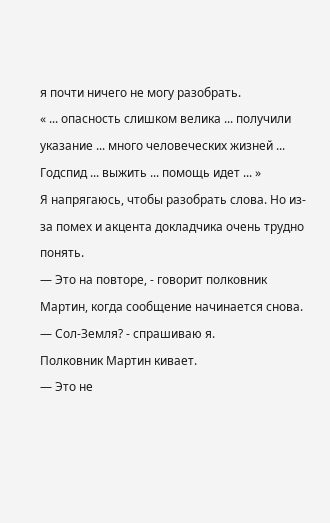я почти ничего не могу разобрать.
« ... опасность слишком велика ... получили указание ... много человеческих жизней ... Годспид ... выжить ... помощь идет ... »
Я напрягаюсь, чтобы разобрать слова. Но из-за помех и акцента докладчика очень трудно понять.
— Это на повторе, - говорит полковник Мартин, когда сообщение начинается снова.
— Сол-Земля? - спрашиваю я.
Полковник Мартин кивает.
— Это не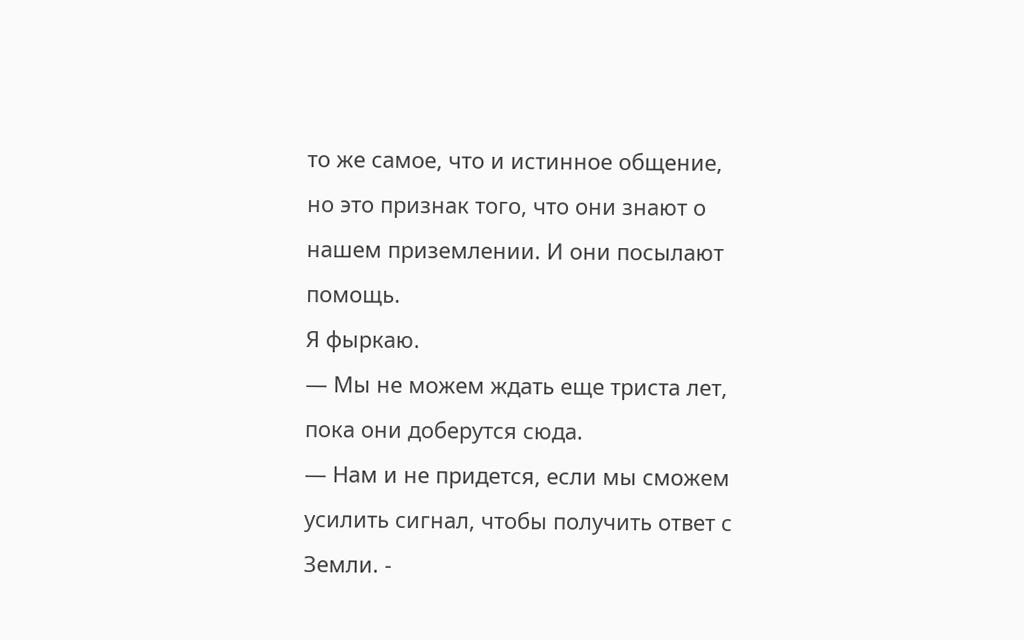то же самое, что и истинное общение, но это признак того, что они знают о нашем приземлении. И они посылают помощь.
Я фыркаю.
— Мы не можем ждать еще триста лет, пока они доберутся сюда.
— Нам и не придется, если мы сможем усилить сигнал, чтобы получить ответ с Земли. -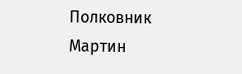Полковник Мартин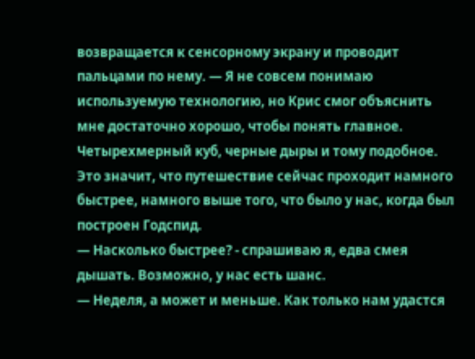возвращается к сенсорному экрану и проводит пальцами по нему. — Я не совсем понимаю используемую технологию, но Крис смог объяснить мне достаточно хорошо, чтобы понять главное. Четырехмерный куб, черные дыры и тому подобное. Это значит, что путешествие сейчас проходит намного быстрее, намного выше того, что было у нас, когда был построен Годспид.
— Насколько быстрее? - спрашиваю я, едва смея дышать. Возможно, у нас есть шанс.
— Неделя, а может и меньше. Как только нам удастся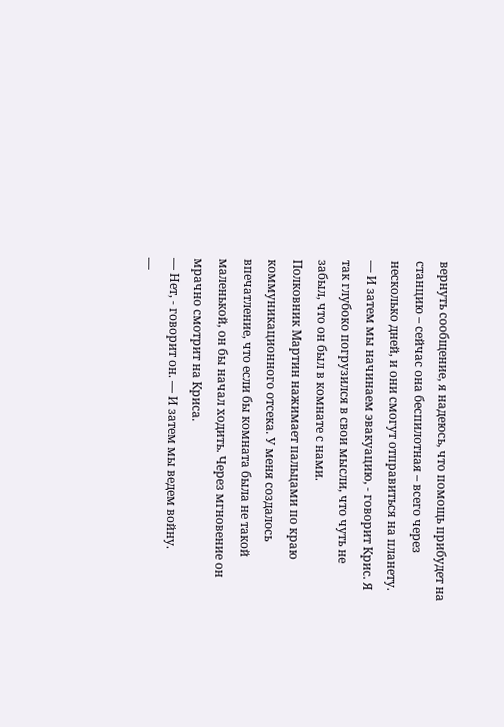вернуть сообщение, я надеюсь, что помощь прибудет на станцию – сейчас она беспилотная – всего через несколько дней, и они смогут отправиться на планету.
— И затем мы начинаем эвакуацию, - говорит Крис. Я так глубоко погрузился в свои мысли, что чуть не забыл, что он был в комнате с нами.
Полковник Мартин нажимает пальцами по краю коммуникационного отсека. У меня создалось впечатление, что если бы комната была не такой маленькой, он бы начал ходить. Через мгновение он мрачно смотрит на Криса.
— Нет, - говорит он. — И затем мы ведем войну.
—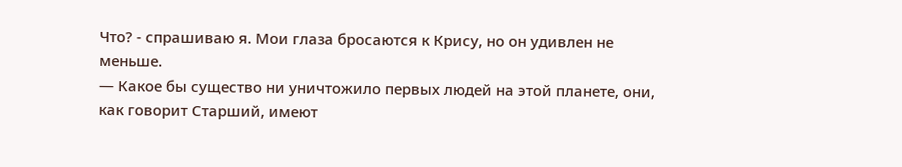Что? - спрашиваю я. Мои глаза бросаются к Крису, но он удивлен не меньше.
— Какое бы существо ни уничтожило первых людей на этой планете, они, как говорит Старший, имеют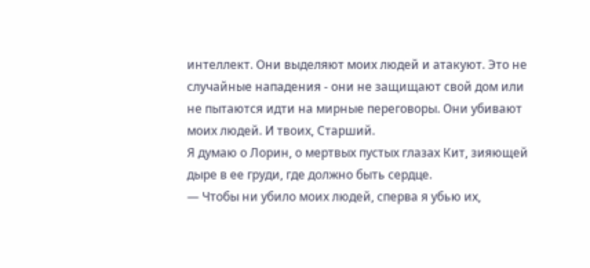интеллект. Они выделяют моих людей и атакуют. Это не случайные нападения - они не защищают свой дом или не пытаются идти на мирные переговоры. Они убивают моих людей. И твоих, Старший.
Я думаю о Лорин, о мертвых пустых глазах Кит, зияющей дыре в ее груди, где должно быть сердце.
— Чтобы ни убило моих людей, сперва я убью их,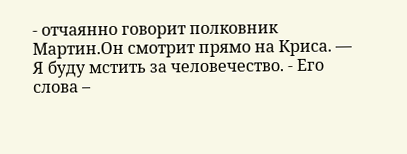- отчаянно говорит полковник Мартин.Он смотрит прямо на Криса. — Я буду мстить за человечество. - Его слова –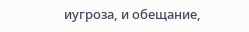иугроза, и обещание,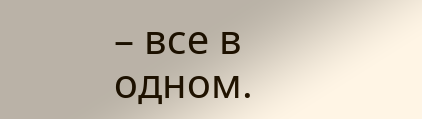– все в одном.